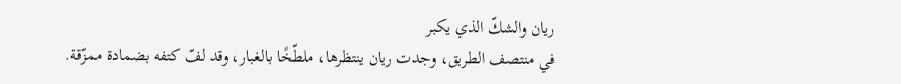ريان والشكّ الذي يكبر
في منتصف الطريق، وجدت ريان ينتظرها، ملطّخًا بالغبار، وقد لفّ كتفه بضمادة ممزّقة.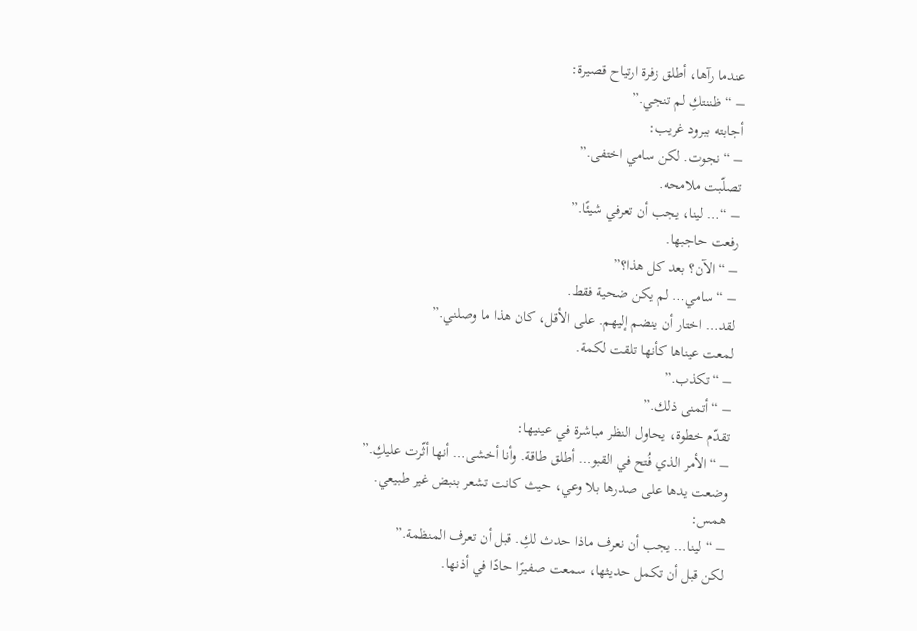عندما رآها، أطلق زفرة ارتياح قصيرة:
– “ظننتكِ لم تنجي.”
أجابته ببرود غريب:
– “نجوت. لكن سامي اختفى.”
تصلّبت ملامحه.
– “… لينا، يجب أن تعرفي شيئًا.”
رفعت حاجبها.
– “الآن؟ بعد كل هذا؟”
– “سامي… لم يكن ضحية فقط.
لقد… اختار أن ينضم إليهم. على الأقل، كان هذا ما وصلني.”
لمعت عيناها كأنها تلقت لكمة.
– “تكذب.”
– “أتمنى ذلك.”
تقدّم خطوة، يحاول النظر مباشرة في عينيها:
– “الأمر الذي فُتح في القبو… أطلق طاقة. وأنا أخشى… أنها أثّرت عليكِ.”
وضعت يدها على صدرها بلا وعي، حيث كانت تشعر بنبض غير طبيعي.
همس:
– “لينا… يجب أن نعرف ماذا حدث لكِ. قبل أن تعرف المنظمة.”
لكن قبل أن تكمل حديثها، سمعت صفيرًا حادًا في أذنها.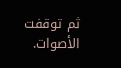ثم توقفت الأصوات.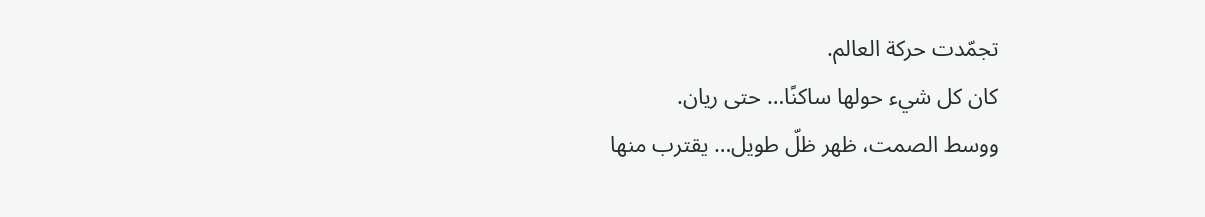تجمّدت حركة العالم.
كان كل شيء حولها ساكنًا… حتى ريان.
ووسط الصمت، ظهر ظلّ طويل… يقترب منها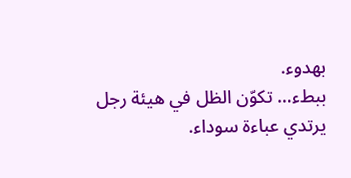بهدوء.
ببطء… تكوّن الظل في هيئة رجل يرتدي عباءة سوداء.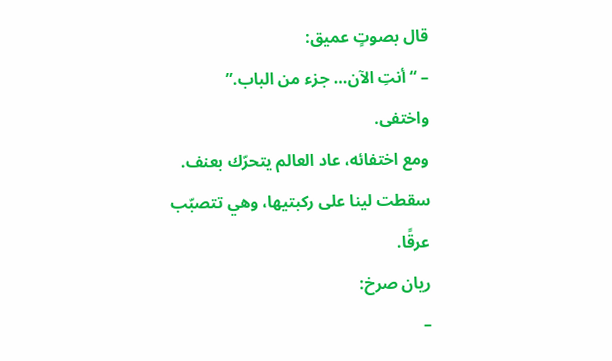قال بصوتٍ عميق:
– “أنتِ الآن… جزء من الباب.”
واختفى.
ومع اختفائه، عاد العالم يتحرّك بعنف.
سقطت لينا على ركبتيها، وهي تتصبّب عرقًا.
ريان صرخ:
–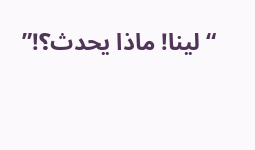“لينا! ماذا يحدث؟!”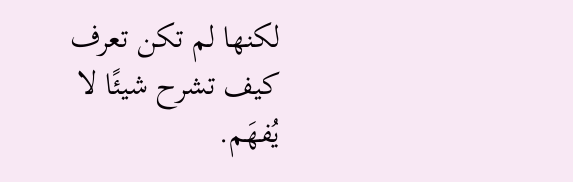لكنها لم تكن تعرف كيف تشرح شيئًا لا يُفهَم.